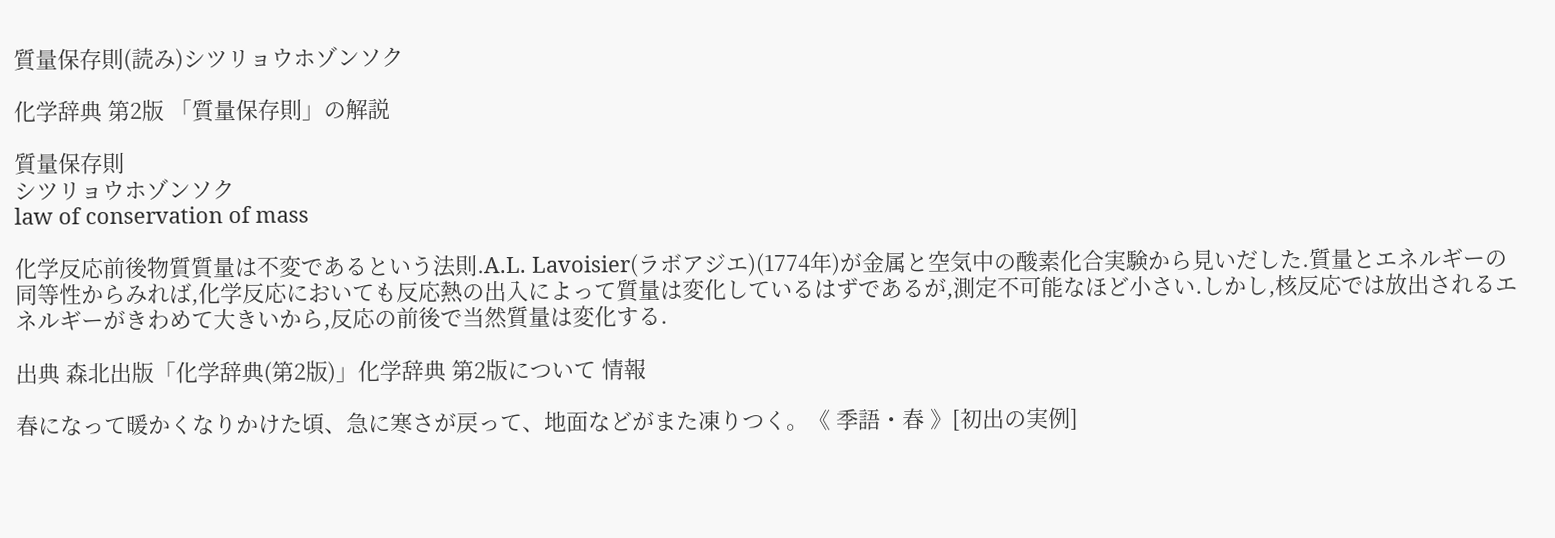質量保存則(読み)シツリョウホゾンソク

化学辞典 第2版 「質量保存則」の解説

質量保存則
シツリョウホゾンソク
law of conservation of mass

化学反応前後物質質量は不変であるという法則.A.L. Lavoisier(ラボアジエ)(1774年)が金属と空気中の酸素化合実験から見いだした.質量とエネルギーの同等性からみれば,化学反応においても反応熱の出入によって質量は変化しているはずであるが,測定不可能なほど小さい.しかし,核反応では放出されるエネルギーがきわめて大きいから,反応の前後で当然質量は変化する.

出典 森北出版「化学辞典(第2版)」化学辞典 第2版について 情報

春になって暖かくなりかけた頃、急に寒さが戻って、地面などがまた凍りつく。《 季語・春 》[初出の実例]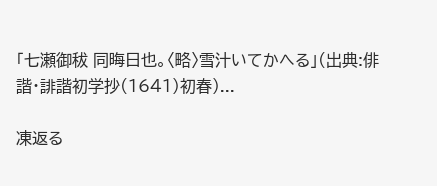「七瀬御秡 同晦日也。〈略〉雪汁いてかへる」(出典:俳諧・誹諧初学抄(1641)初春)...

凍返る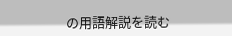の用語解説を読む